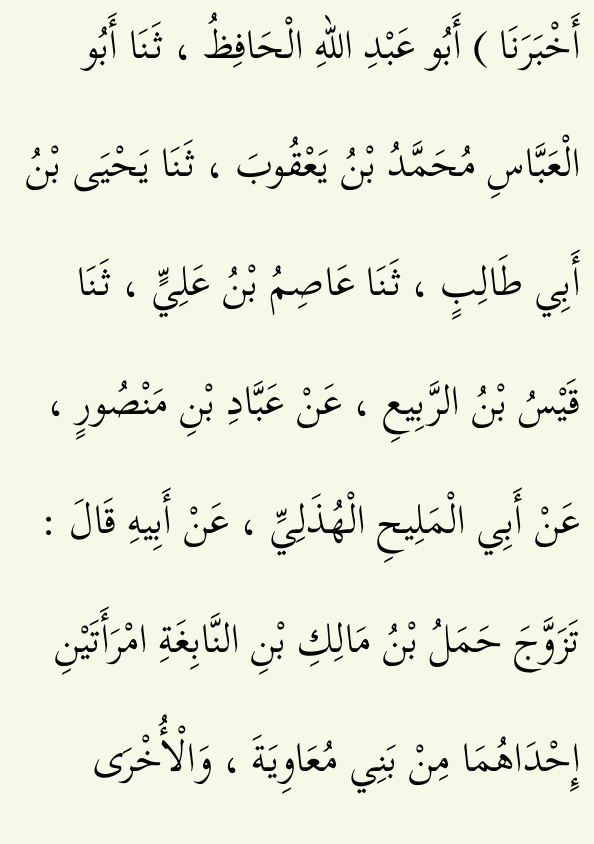أَخْبَرَنَا ) أَبُو عَبْدِ اللهِ الْحَافِظُ ، ثَنَا أَبُو الْعَبَّاسِ مُحَمَّدُ بْنُ يَعْقُوبَ ، ثَنَا يَحْيَى بْنُ أَبِي طَالِبٍ ، ثَنَا عَاصِمُ بْنُ عَلِيٍّ ، ثَنَا قَيْسُ بْنُ الرَّبِيعِ ، عَنْ عَبَّادِ بْنِ مَنْصُورٍ ، عَنْ أَبِي الْمَلِيحِ الْهُذَلِيِّ ، عَنْ أَبِيهِ قَالَ :
تَزَوَّجَ حَمَلُ بْنُ مَالِكِ بْنِ النَّابِغَةِ امْرَأَتَيْنِ إِحْدَاهُمَا مِنْ بَنِي مُعَاوِيَةَ ، وَالْأُخْرَى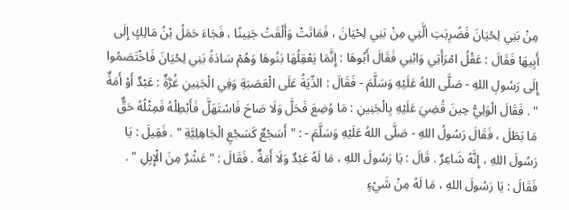مِنْ بَنِي لِحْيَانَ فَضُرِبَتِ الَّتِي مِنْ بَنِي لِحْيَانَ ، فَمَاتَتْ وَأَلْقَتْ جَنِينًا ، فَجَاءَ حَمَلُ بْنُ مَالِكٍ إِلَى أَبِيهَا فَقَالَ : عَقْلُ امْرَأَتِي وَابْنِي فَقَالَ أَبُوهَا : إِنَّمَا يَعْقِلُهَا بَنُوهَا وَهُمْ سَادَةُ بَنِي لِحْيَانَ فَاخْتَصَمُوا إِلَى رَسُولِ اللهِ - صَلَّى اللهُ عَلَيْهِ وَسَلَّمَ - فَقَالَ : الدِّيَةُ عَلَى الْعَصَبَةِ وَفِي الْجَنِينِ غُرَّةٌ : عَبْدٌ أَوْ أَمَةٌ " . فَقَالَ الْوَلِيُّ حِينَ قُضِيَ عَلَيْهِ بِالْجَنِينِ : مَا وُضِعَ فَحَلَّ وَلَا صَاحَ فَاسْتَهَلَّ فَأَبْطِلْهُ فَمِثْلُهُ حَقٌّ مَا بَطَلَ ، فَقَالَ رَسُولُ اللهِ - صَلَّى اللهُ عَلَيْهِ وَسَلَّمَ - : " أَسَجْعٌ كَسَجْعِ الْجَاهِلِيَّةِ " . فَقِيلَ : يَا رَسُولَ اللهِ ، إِنَّهُ شَاعِرٌ . قَالَ : يَا رَسُولَ اللهِ ، مَا لَهُ عَبْدٌ وَلَا أَمَةٌ . فَقَالَ : " عَشْرٌ مِنَ الْإِبِلِ " . فَقَالَ : يَا رَسُولَ اللهِ ، مَا لَهُ مِنْ شَيْءٍ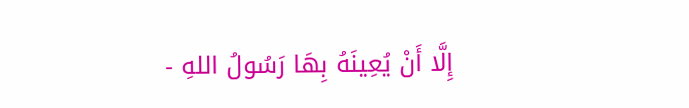إِلَّا أَنْ يُعِينَهُ بِهَا رَسُولُ اللهِ -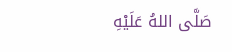صَلَّى اللهُ عَلَيْهِ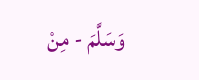وَسَلَّمَ - مِنْ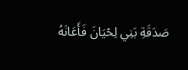صَدَقَةِ بَنِي لِحْيَانَ فَأَعَانَهُ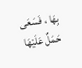بِهَا ، فَسَعَى حَمَلٌ عَلَيْهَا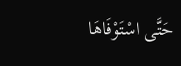حَتَّى اسْتَوْفَاهَا